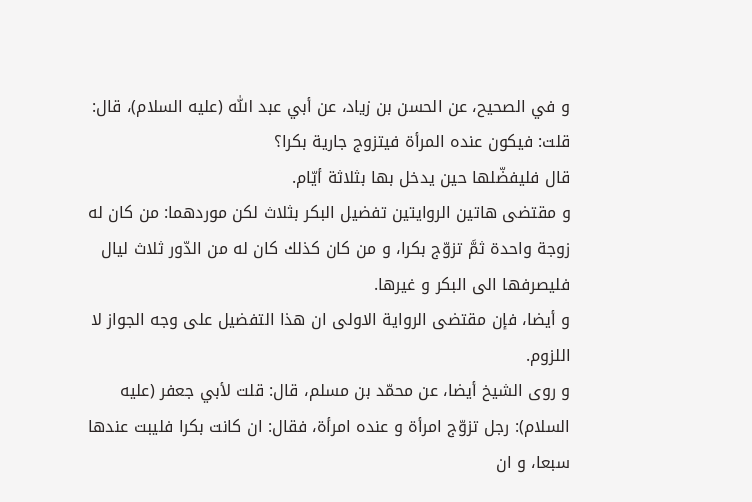و في الصحيح، عن الحسن بن زياد، عن أبي عبد اللّٰه (عليه السلام)، قال: قلت: فيكون عنده المرأة فيتزوج جارية بكرا؟
قال فليفضّلها حين يدخل بها بثلاثة أيّام.
و مقتضى هاتين الروايتين تفضيل البكر بثلاث لكن موردهما: من كان له زوجة واحدة ثمَّ تزوّج بكرا، و من كان كذلك كان له من الدّور ثلاث ليال فليصرفها الى البكر و غيرها.
و أيضا، فإن مقتضى الرواية الاولى ان هذا التفضيل على وجه الجواز لا اللزوم.
و روى الشيخ أيضا، عن محمّد بن مسلم، قال: قلت لأبي جعفر (عليه السلام): رجل تزوّج امرأة و عنده امرأة، فقال: ان كانت بكرا فليبت عندها سبعا، و ان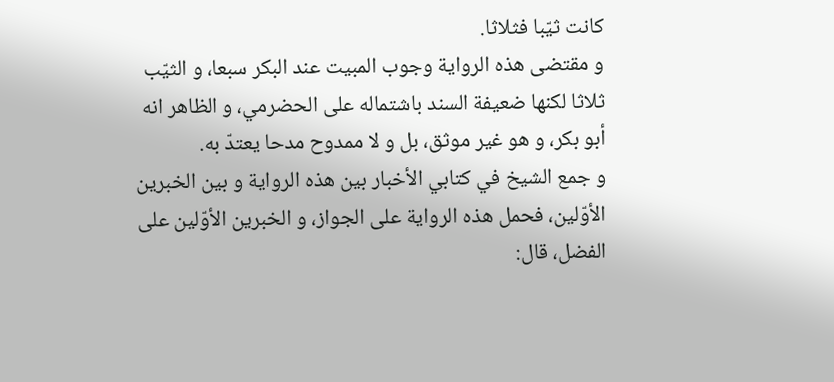كانت ثيّبا فثلاثا.
و مقتضى هذه الرواية وجوب المبيت عند البكر سبعا، و الثيّب ثلاثا لكنها ضعيفة السند باشتماله على الحضرمي، و الظاهر انه أبو بكر، و هو غير موثق، بل و لا ممدوح مدحا يعتدّ به.
و جمع الشيخ في كتابي الأخبار بين هذه الرواية و بين الخبرين الأوّلين، فحمل هذه الرواية على الجواز، و الخبرين الأوّلين على الفضل، قال: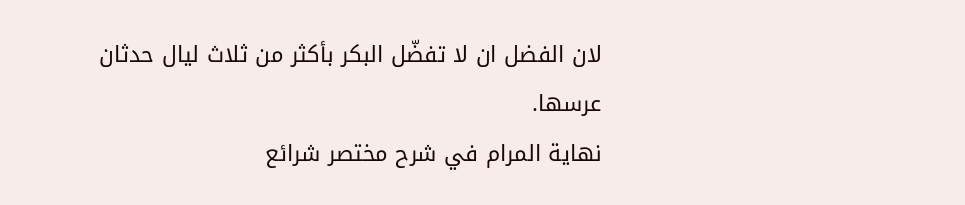لان الفضل ان لا تفضّل البكر بأكثر من ثلاث ليال حدثان عرسها.
نهاية المرام في شرح مختصر شرائع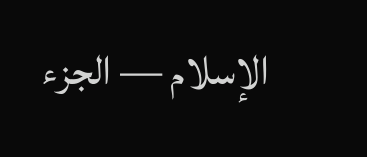الإسلام — الجزء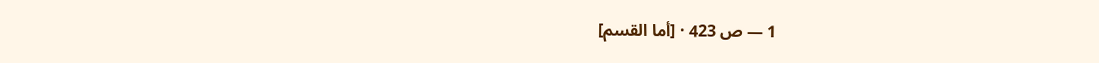1 — ص 423 · [أما القسم]